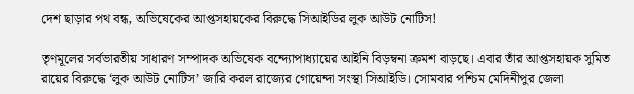দেশ ছাড়ার পথ বন্ধ, অভিষেকের আপ্তসহায়কের বিরুদ্ধে সিআইডির লুক আউট নোটিস!

তৃণমূলের সর্বভারতীয় সাধারণ সম্পাদক অভিষেক বন্দ্যোপাধ্যায়ের আইনি বিড়ম্বনা ক্রমশ বাড়ছে। এবার তাঁর আপ্তসহায়ক সুমিত রায়ের বিরুদ্ধে ‘লুক আউট নোটিস’ জারি করল রাজ্যের গোয়েন্দা সংস্থা সিআইডি। সোমবার পশ্চিম মেদিনীপুর জেলা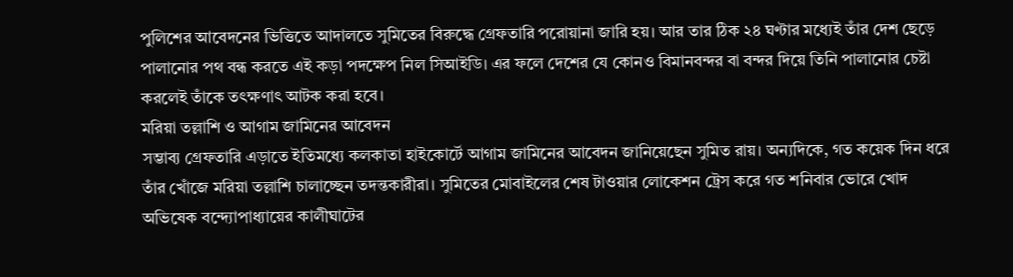পুলিশের আবেদনের ভিত্তিতে আদালতে সুমিতের বিরুদ্ধে গ্রেফতারি পরোয়ানা জারি হয়। আর তার ঠিক ২৪ ঘণ্টার মধ্যেই তাঁর দেশ ছেড়ে পালানোর পথ বন্ধ করতে এই কড়া পদক্ষেপ নিল সিআইডি। এর ফলে দেশের যে কোনও বিমানবন্দর বা বন্দর দিয়ে তিনি পালানোর চেষ্টা করলেই তাঁকে তৎক্ষণাৎ আটক করা হবে।
মরিয়া তল্লাশি ও আগাম জামিনের আবেদন
সম্ভাব্য গ্রেফতারি এড়াতে ইতিমধ্যে কলকাতা হাইকোর্টে আগাম জামিনের আবেদন জানিয়েছেন সুমিত রায়। অন্যদিকে, গত কয়েক দিন ধরে তাঁর খোঁজে মরিয়া তল্লাশি চালাচ্ছেন তদন্তকারীরা। সুমিতের মোবাইলের শেষ টাওয়ার লোকেশন ট্রেস করে গত শনিবার ভোরে খোদ অভিষেক বন্দ্যোপাধ্যায়ের কালীঘাটের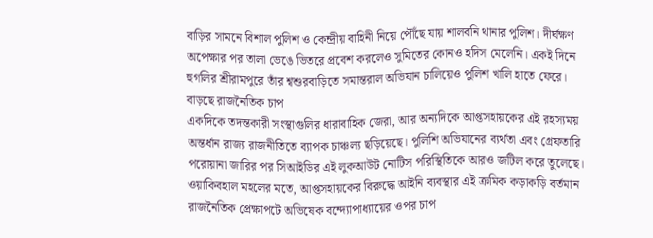বাড়ির সামনে বিশাল পুলিশ ও কেন্দ্রীয় বাহিনী নিয়ে পৌঁছে যায় শালবনি থানার পুলিশ। দীর্ঘক্ষণ অপেক্ষার পর তালা ভেঙে ভিতরে প্রবেশ করলেও সুমিতের কোনও হদিস মেলেনি। একই দিনে হুগলির শ্রীরামপুরে তাঁর শ্বশুরবাড়িতে সমান্তরাল অভিযান চালিয়েও পুলিশ খালি হাতে ফেরে।
বাড়ছে রাজনৈতিক চাপ
একদিকে তদন্তকারী সংস্থাগুলির ধারাবাহিক জেরা, আর অন্যদিকে আপ্তসহায়কের এই রহস্যময় অন্তর্ধান রাজ্য রাজনীতিতে ব্যাপক চাঞ্চল্য ছড়িয়েছে। পুলিশি অভিযানের ব্যর্থতা এবং গ্রেফতারি পরোয়ানা জারির পর সিআইডির এই লুকআউট নোটিস পরিস্থিতিকে আরও জটিল করে তুলেছে। ওয়াকিবহাল মহলের মতে, আপ্তসহায়কের বিরুদ্ধে আইনি ব্যবস্থার এই ক্রমিক কড়াকড়ি বর্তমান রাজনৈতিক প্রেক্ষাপটে অভিষেক বন্দ্যোপাধ্যায়ের ওপর চাপ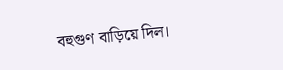বহুগুণ বাড়িয়ে দিল।